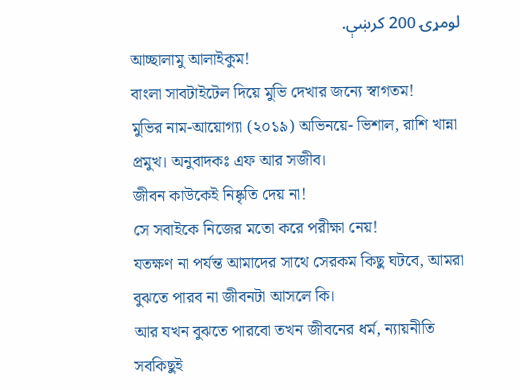لومړۍ 200 کرښې.
আচ্ছালামু আলাইকুম!
বাংলা সাবটাইটেল দিয়ে মুভি দেখার জন্যে স্বাগতম!
মুভির নাম-আয়োগ্যা (২০১৯) অভিনয়ে- ভিশাল, রাশি খান্না প্রমুখ। অনুবাদকঃ এফ আর সজীব।
জীবন কাউকেই নিষ্কৃতি দেয় না!
সে সবাইকে নিজের মতো করে পরীক্ষা নেয়!
যতক্ষণ না পর্যন্ত আমাদের সাথে সেরকম কিছু ঘটবে, আমরা বুঝতে পারব না জীবনটা আসলে কি।
আর যখন বুঝতে পারবো তখন জীবনের ধর্ম, ন্যায়নীতি সবকিছুই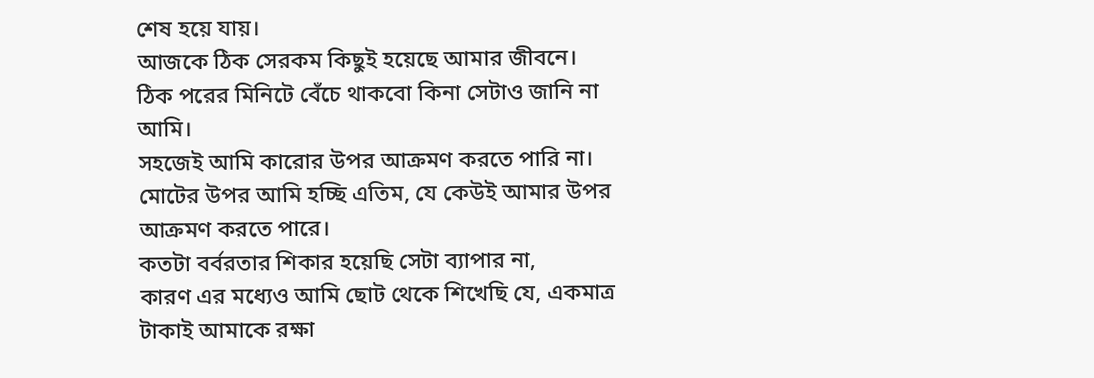শেষ হয়ে যায়।
আজকে ঠিক সেরকম কিছুই হয়েছে আমার জীবনে।
ঠিক পরের মিনিটে বেঁচে থাকবো কিনা সেটাও জানি না আমি।
সহজেই আমি কারোর উপর আক্রমণ করতে পারি না।
মোটের উপর আমি হচ্ছি এতিম, যে কেউই আমার উপর আক্রমণ করতে পারে।
কতটা বর্বরতার শিকার হয়েছি সেটা ব্যাপার না,
কারণ এর মধ্যেও আমি ছোট থেকে শিখেছি যে, একমাত্র টাকাই আমাকে রক্ষা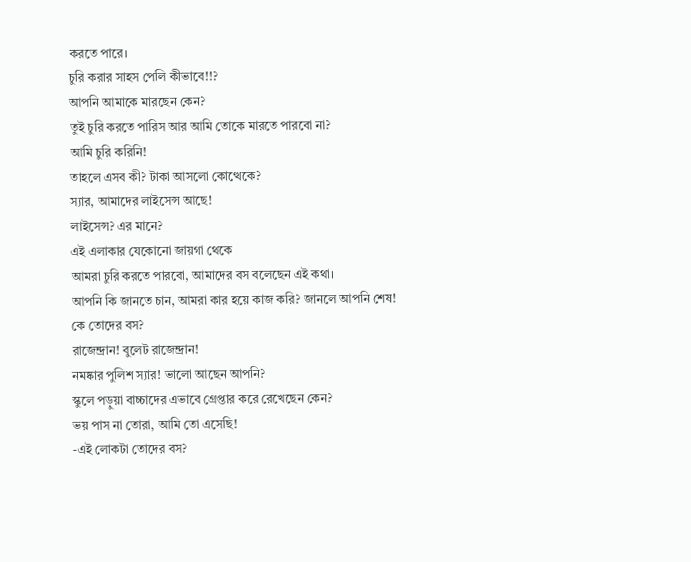করতে পারে।
চুরি করার সাহস পেলি কীভাবে!!?
আপনি আমাকে মারছেন কেন?
তুই চুরি করতে পারিস আর আমি তোকে মারতে পারবো না?
আমি চুরি করিনি!
তাহলে এসব কী? টাকা আসলো কোত্থেকে?
স্যার, আমাদের লাইসেন্স আছে!
লাইসেন্স? এর মানে?
এই এলাকার যেকোনো জায়গা থেকে
আমরা চুরি করতে পারবো, আমাদের বস বলেছেন এই কথা।
আপনি কি জানতে চান, আমরা কার হয়ে কাজ করি? জানলে আপনি শেষ!
কে তোদের বস?
রাজেন্দ্রান! বুলেট রাজেন্দ্রান!
নমষ্কার পুলিশ স্যার! ভালো আছেন আপনি?
স্কুলে পড়ুয়া বাচ্চাদের এভাবে গ্রেপ্তার করে রেখেছেন কেন?
ভয় পাস না তোরা, আমি তো এসেছি!
-এই লোকটা তোদের বস?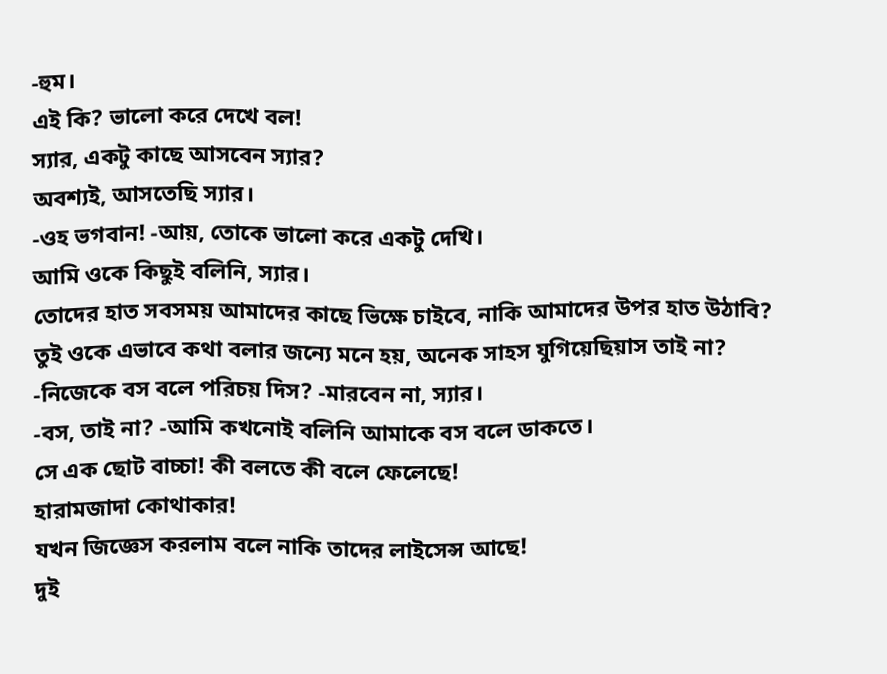-হুম।
এই কি? ভালো করে দেখে বল!
স্যার, একটু কাছে আসবেন স্যার?
অবশ্যই, আসতেছি স্যার।
-ওহ ভগবান! -আয়, তোকে ভালো করে একটু দেখি।
আমি ওকে কিছুই বলিনি, স্যার।
তোদের হাত সবসময় আমাদের কাছে ভিক্ষে চাইবে, নাকি আমাদের উপর হাত উঠাবি?
তুই ওকে এভাবে কথা বলার জন্যে মনে হয়, অনেক সাহস যুগিয়েছিয়াস তাই না?
-নিজেকে বস বলে পরিচয় দিস? -মারবেন না, স্যার।
-বস, তাই না? -আমি কখনোই বলিনি আমাকে বস বলে ডাকতে।
সে এক ছোট বাচ্চা! কী বলতে কী বলে ফেলেছে!
হারামজাদা কোথাকার!
যখন জিজ্ঞেস করলাম বলে নাকি তাদের লাইসেন্স আছে!
দুই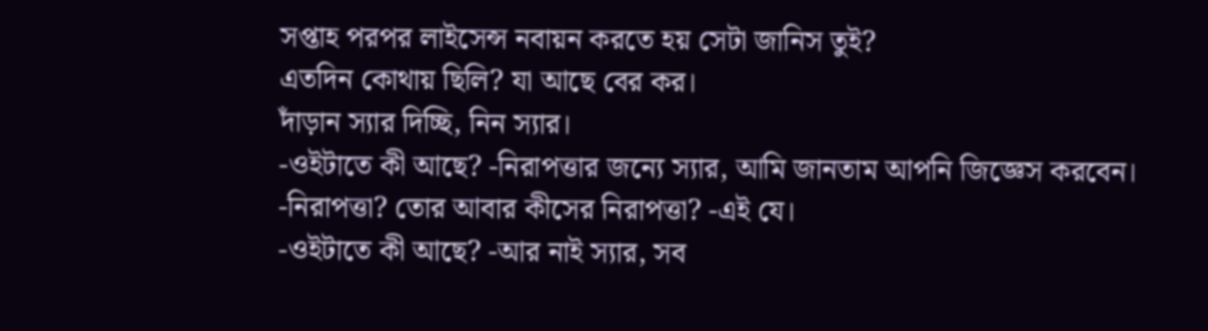সপ্তাহ পরপর লাইসেন্স নবায়ন করতে হয় সেটা জানিস তুই?
এতদিন কোথায় ছিলি? যা আছে বের কর।
দাঁড়ান স্যার দিচ্ছি, নিন স্যার।
-ওইটাতে কী আছে? -নিরাপত্তার জন্যে স্যার, আমি জানতাম আপনি জিজ্ঞেস করবেন।
-নিরাপত্তা? তোর আবার কীসের নিরাপত্তা? -এই যে।
-ওইটাতে কী আছে? -আর নাই স্যার, সব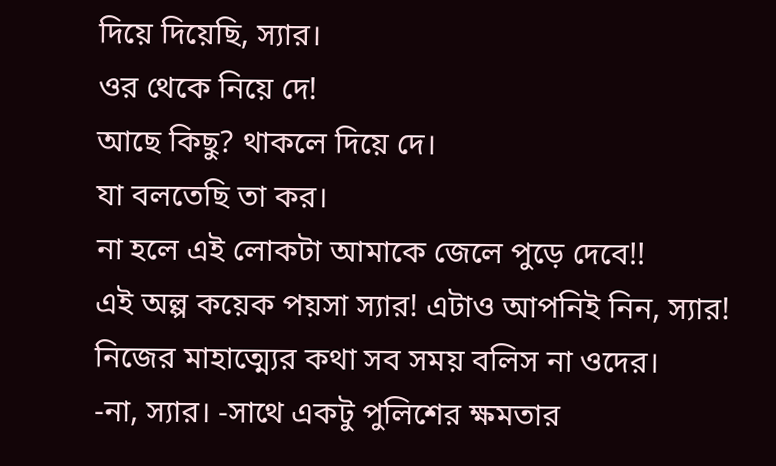দিয়ে দিয়েছি, স্যার।
ওর থেকে নিয়ে দে!
আছে কিছু? থাকলে দিয়ে দে।
যা বলতেছি তা কর।
না হলে এই লোকটা আমাকে জেলে পুড়ে দেবে!!
এই অল্প কয়েক পয়সা স্যার! এটাও আপনিই নিন, স্যার!
নিজের মাহাত্ম্যের কথা সব সময় বলিস না ওদের।
-না, স্যার। -সাথে একটু পুলিশের ক্ষমতার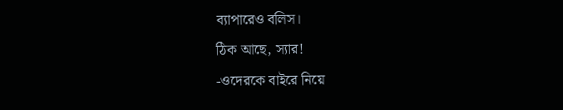ব্যাপারেও বলিস।
ঠিক আছে, স্যার!
-ওদেরকে বাইরে নিয়ে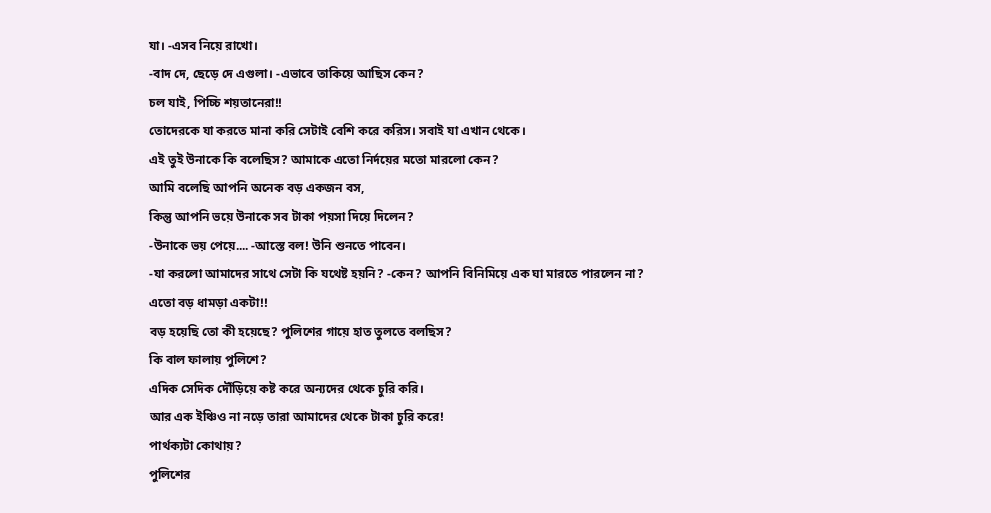যা। -এসব নিয়ে রাখো।
-বাদ দে, ছেড়ে দে এগুলা। -এভাবে তাকিয়ে আছিস কেন?
চল যাই, পিচ্চি শয়তানেরা!!
তোদেরকে যা করতে মানা করি সেটাই বেশি করে করিস। সবাই যা এখান থেকে।
এই তুই উনাকে কি বলেছিস? আমাকে এতো নির্দয়ের মতো মারলো কেন?
আমি বলেছি আপনি অনেক বড় একজন বস,
কিন্তু আপনি ভয়ে উনাকে সব টাকা পয়সা দিয়ে দিলেন?
-উনাকে ভয় পেয়ে.... -আস্তে বল! উনি শুনতে পাবেন।
-যা করলো আমাদের সাথে সেটা কি যথেষ্ট হয়নি? -কেন? আপনি বিনিমিয়ে এক ঘা মারতে পারলেন না?
এতো বড় ধামড়া একটা!!
বড় হয়েছি তো কী হয়েছে? পুলিশের গায়ে হাত তুলতে বলছিস?
কি বাল ফালায় পুলিশে?
এদিক সেদিক দৌঁড়িয়ে কষ্ট করে অন্যদের থেকে চুরি করি।
আর এক ইঞ্চিও না নড়ে তারা আমাদের থেকে টাকা চুরি করে!
পার্থক্যটা কোথায়?
পুলিশের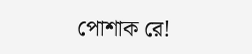পোশাক রে!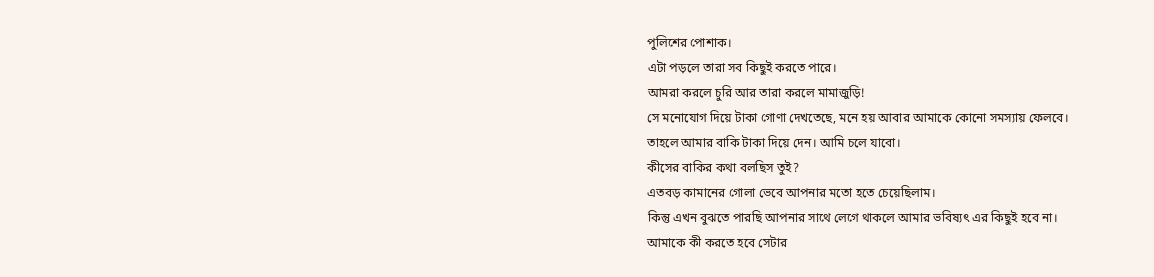পুলিশের পোশাক।
এটা পড়লে তারা সব কিছুই করতে পারে।
আমরা করলে চুরি আর তারা করলে মামাজুড়ি!
সে মনোযোগ দিয়ে টাকা গোণা দেখতেছে, মনে হয় আবার আমাকে কোনো সমস্যায় ফেলবে।
তাহলে আমার বাকি টাকা দিয়ে দেন। আমি চলে যাবো।
কীসের বাকির কথা বলছিস তুই?
এতবড় কামানের গোলা ভেবে আপনার মতো হতে চেয়েছিলাম।
কিন্তু এখন বুঝতে পারছি আপনার সাথে লেগে থাকলে আমার ভবিষ্যৎ এর কিছুই হবে না।
আমাকে কী করতে হবে সেটার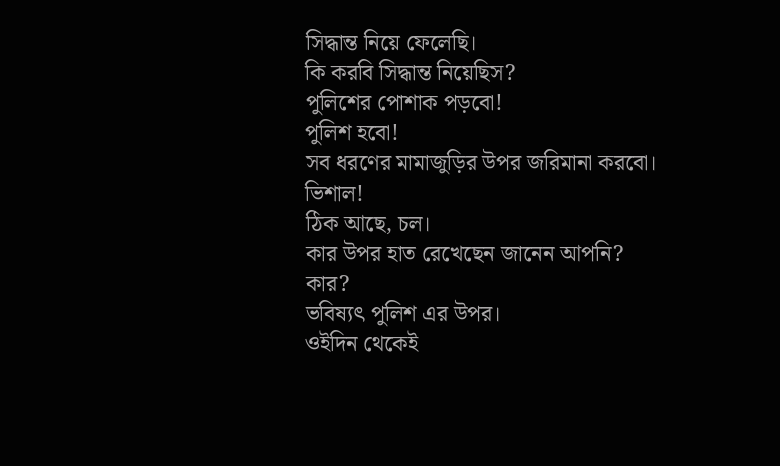সিদ্ধান্ত নিয়ে ফেলেছি।
কি করবি সিদ্ধান্ত নিয়েছিস?
পুলিশের পোশাক পড়বো!
পুলিশ হবো!
সব ধরণের মামাজুড়ির উপর জরিমানা করবো।
ভিশাল!
ঠিক আছে, চল।
কার উপর হাত রেখেছেন জানেন আপনি?
কার?
ভবিষ্যৎ পুলিশ এর উপর।
ওইদিন থেকেই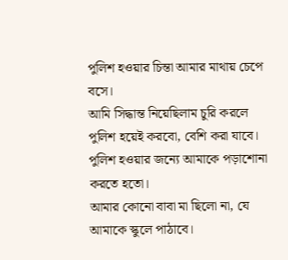পুলিশ হওয়ার চিন্তা আমার মাথায় চেপে বসে।
আমি সিদ্ধান্ত নিয়েছিলাম চুরি করলে পুলিশ হয়েই করবো, বেশি করা যাবে।
পুলিশ হওয়ার জন্যে আমাকে পড়াশোনা করতে হতো।
আমার কোনো বাবা মা ছিলো না, যে আমাকে স্কুলে পাঠাবে।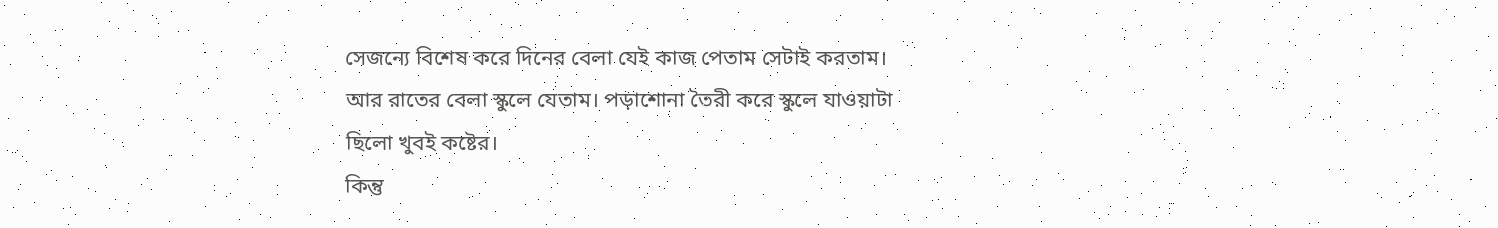সেজন্যে বিশেষ করে দিনের বেলা যেই কাজ পেতাম সেটাই করতাম।
আর রাতের বেলা স্কুলে যেতাম। পড়াশোনা তৈরী করে স্কুলে যাওয়াটা
ছিলো খুবই কষ্টের।
কিন্তু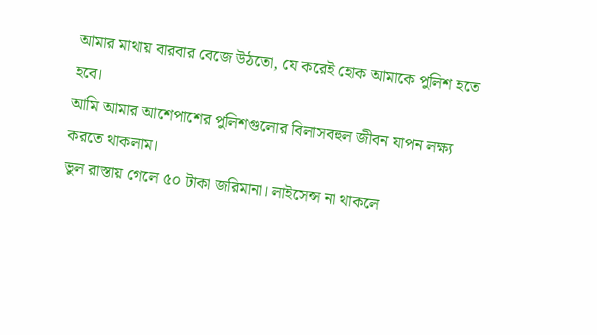আমার মাথায় বারবার বেজে উঠতো, যে করেই হোক আমাকে পুলিশ হতে হবে।
আমি আমার আশেপাশের পুলিশগুলোর বিলাসবহুল জীবন যাপন লক্ষ্য করতে থাকলাম।
ভুল রাস্তায় গেলে ৫০ টাকা জরিমানা। লাইসেন্স না থাকলে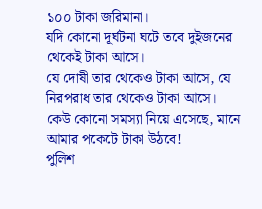১০০ টাকা জরিমানা।
যদি কোনো দূর্ঘটনা ঘটে তবে দুইজনের থেকেই টাকা আসে।
যে দোষী তার থেকেও টাকা আসে, যে নিরপরাধ তার থেকেও টাকা আসে।
কেউ কোনো সমস্যা নিয়ে এসেছে, মানে আমার পকেটে টাকা উঠবে!
পুলিশ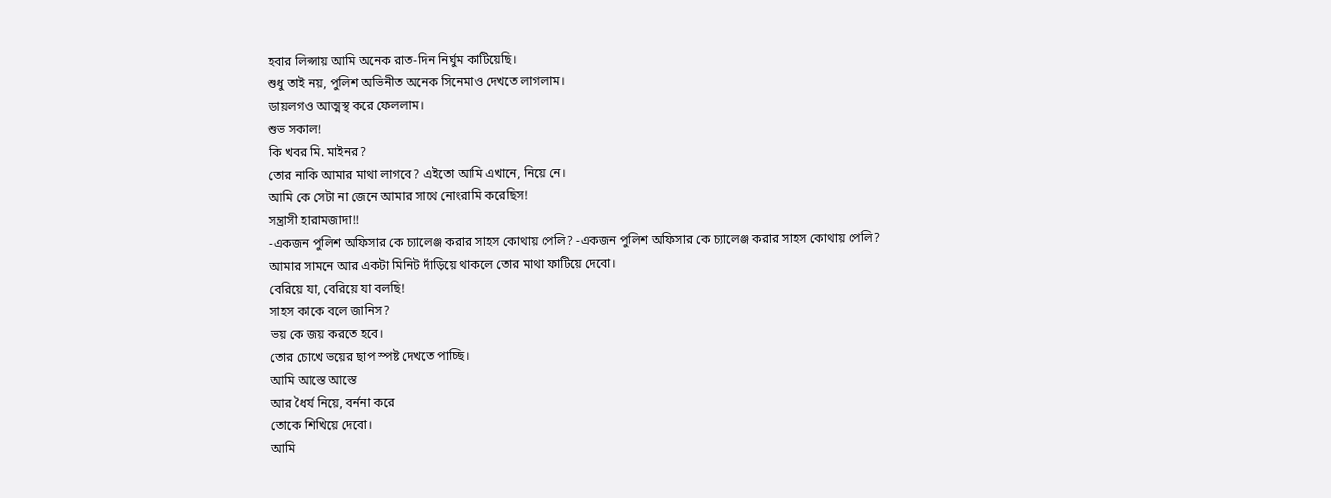হবার লিপ্সায় আমি অনেক রাত-দিন নির্ঘুম কাটিয়েছি।
শুধু তাই নয়, পুলিশ অভিনীত অনেক সিনেমাও দেখতে লাগলাম।
ডায়লগও আত্মস্থ করে ফেললাম।
শুভ সকাল!
কি খবর মি. মাইনর?
তোর নাকি আমার মাথা লাগবে? এইতো আমি এখানে, নিয়ে নে।
আমি কে সেটা না জেনে আমার সাথে নোংরামি করেছিস!
সন্ত্রাসী হারামজাদা!!
-একজন পুলিশ অফিসার কে চ্যালেঞ্জ করার সাহস কোথায় পেলি? -একজন পুলিশ অফিসার কে চ্যালেঞ্জ করার সাহস কোথায় পেলি?
আমার সামনে আর একটা মিনিট দাঁড়িয়ে থাকলে তোর মাথা ফাটিয়ে দেবো।
বেরিয়ে যা, বেরিয়ে যা বলছি!
সাহস কাকে বলে জানিস?
ভয় কে জয় করতে হবে।
তোর চোখে ভয়ের ছাপ স্পষ্ট দেখতে পাচ্ছি।
আমি আস্তে আস্তে
আর ধৈর্য নিয়ে, বর্ননা করে
তোকে শিখিয়ে দেবো।
আমি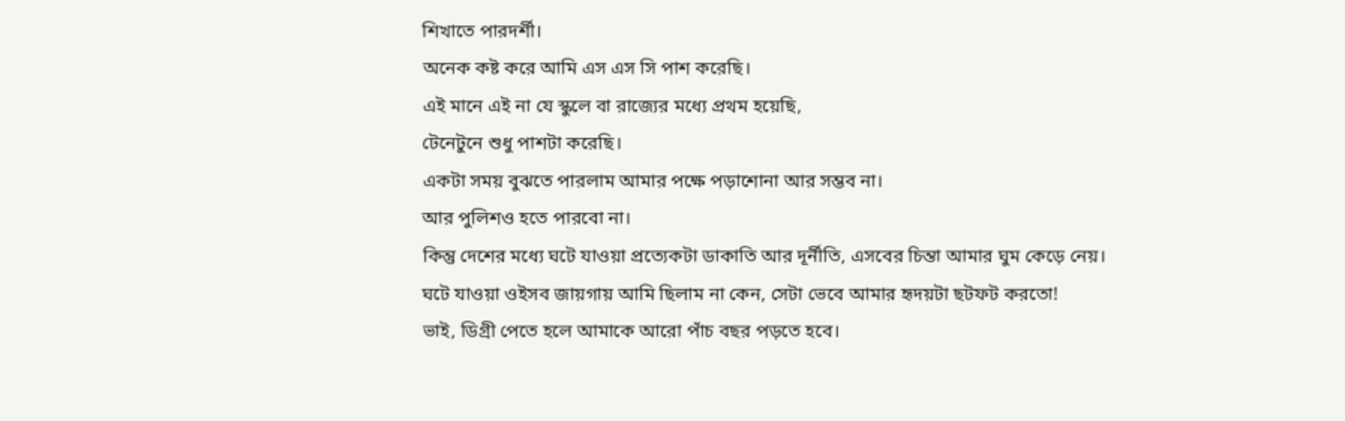শিখাতে পারদর্শী।
অনেক কষ্ট করে আমি এস এস সি পাশ করেছি।
এই মানে এই না যে স্কুলে বা রাজ্যের মধ্যে প্রথম হয়েছি,
টেনেটুনে শুধু পাশটা করেছি।
একটা সময় বুঝতে পারলাম আমার পক্ষে পড়াশোনা আর সম্ভব না।
আর পুলিশও হতে পারবো না।
কিন্তু দেশের মধ্যে ঘটে যাওয়া প্রত্যেকটা ডাকাতি আর দূর্নীতি, এসবের চিন্তা আমার ঘুম কেড়ে নেয়।
ঘটে যাওয়া ওইসব জায়গায় আমি ছিলাম না কেন, সেটা ভেবে আমার হৃদয়টা ছটফট করতো!
ভাই, ডিগ্রী পেতে হলে আমাকে আরো পাঁচ বছর পড়তে হবে।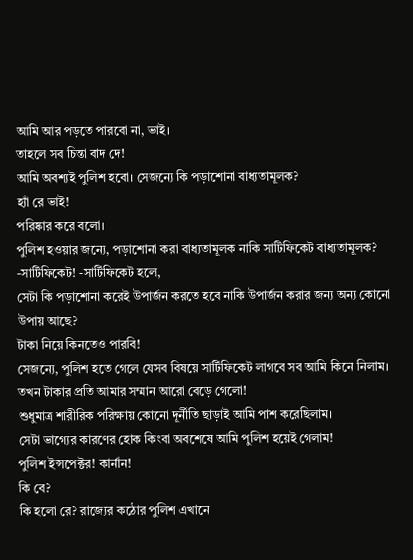আমি আর পড়তে পারবো না, ভাই।
তাহলে সব চিন্তা বাদ দে!
আমি অবশ্যই পুলিশ হবো। সেজন্যে কি পড়াশোনা বাধ্যতামূলক?
হ্যাঁ রে ভাই!
পরিষ্কার করে বলো।
পুলিশ হওয়ার জন্যে, পড়াশোনা করা বাধ্যতামূলক নাকি সাটিফিকেট বাধ্যতামূলক?
-সার্টিফিকেট! -সার্টিফিকেট হলে,
সেটা কি পড়াশোনা করেই উপার্জন করতে হবে নাকি উপার্জন করার জন্য অন্য কোনো উপায় আছে?
টাকা নিয়ে কিনতেও পারবি!
সেজন্যে, পুলিশ হতে গেলে যেসব বিষয়ে সার্টিফিকেট লাগবে সব আমি কিনে নিলাম।
তখন টাকার প্রতি আমার সম্মান আরো বেড়ে গেলো!
শুধুমাত্র শারীরিক পরিক্ষায় কোনো দূর্নীতি ছাড়াই আমি পাশ করেছিলাম।
সেটা ভাগ্যের কারণের হোক কিংবা অবশেষে আমি পুলিশ হয়েই গেলাম!
পুলিশ ইন্সপেক্টর! কার্নান!
কি বে?
কি হলো রে? রাজ্যের কঠোর পুলিশ এখানে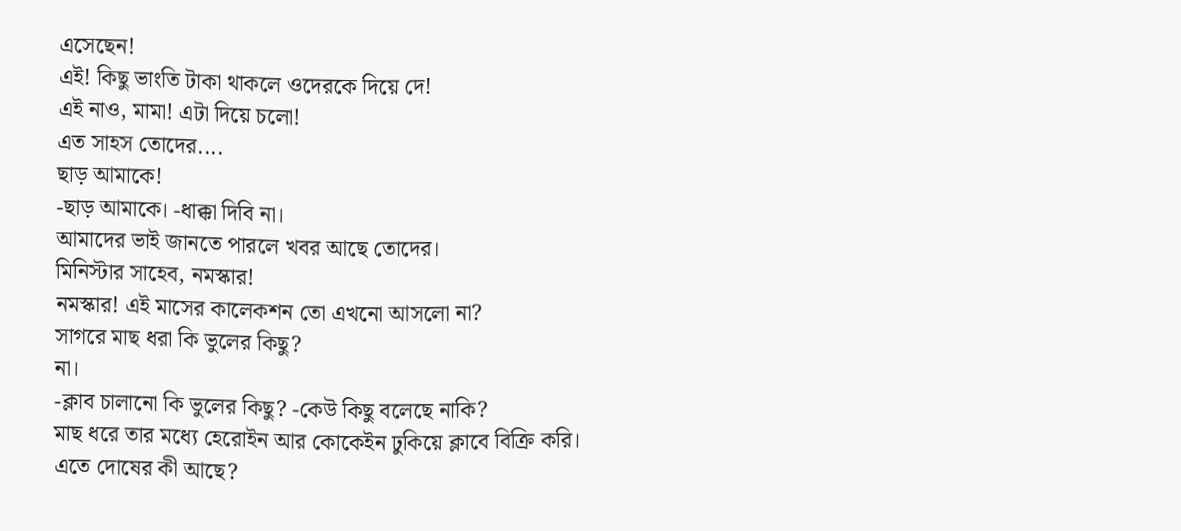এসেছেন!
এই! কিছু ভাংতি টাকা থাকলে ওদেরকে দিয়ে দে!
এই নাও, মামা! এটা দিয়ে চলো!
এত সাহস তোদের....
ছাড় আমাকে!
-ছাড় আমাকে। -ধাক্কা দিবি না।
আমাদের ভাই জানতে পারলে খবর আছে তোদের।
মিনিস্টার সাহেব, নমস্কার!
নমস্কার! এই মাসের কালেকশন তো এখনো আসলো না?
সাগরে মাছ ধরা কি ভুলের কিছু?
না।
-ক্লাব চালানো কি ভুলের কিছু? -কেউ কিছু বলেছে নাকি?
মাছ ধরে তার মধ্যে হেরোইন আর কোকেইন ঢুকিয়ে ক্লাবে বিক্রি করি।
এতে দোষের কী আছে?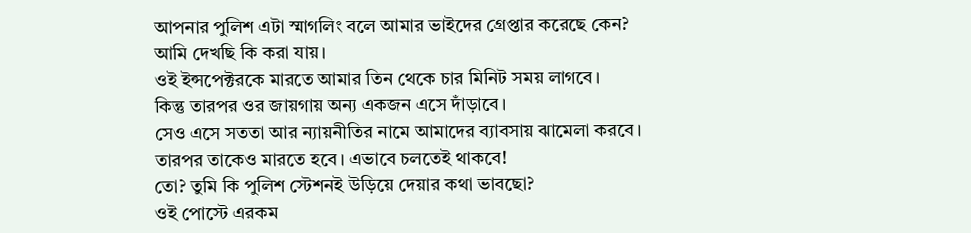আপনার পুলিশ এটা স্মাগলিং বলে আমার ভাইদের গ্রেপ্তার করেছে কেন?
আমি দেখছি কি করা যায়।
ওই ইন্সপেক্টরকে মারতে আমার তিন থেকে চার মিনিট সময় লাগবে।
কিন্তু তারপর ওর জায়গায় অন্য একজন এসে দাঁড়াবে।
সেও এসে সততা আর ন্যায়নীতির নামে আমাদের ব্যাবসায় ঝামেলা করবে।
তারপর তাকেও মারতে হবে। এভাবে চলতেই থাকবে!
তো? তুমি কি পুলিশ স্টেশনই উড়িয়ে দেয়ার কথা ভাবছো?
ওই পোস্টে এরকম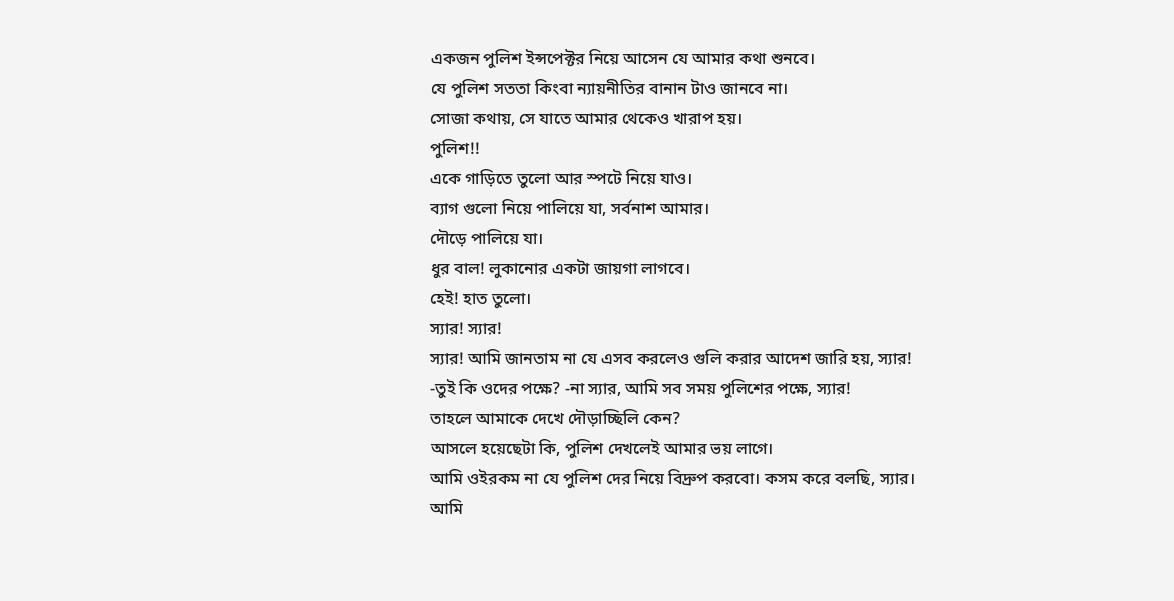একজন পুলিশ ইন্সপেক্টর নিয়ে আসেন যে আমার কথা শুনবে।
যে পুলিশ সততা কিংবা ন্যায়নীতির বানান টাও জানবে না।
সোজা কথায়, সে যাতে আমার থেকেও খারাপ হয়।
পুলিশ!!
একে গাড়িতে তুলো আর স্পটে নিয়ে যাও।
ব্যাগ গুলো নিয়ে পালিয়ে যা, সর্বনাশ আমার।
দৌড়ে পালিয়ে যা।
ধুর বাল! লুকানোর একটা জায়গা লাগবে।
হেই! হাত তুলো।
স্যার! স্যার!
স্যার! আমি জানতাম না যে এসব করলেও গুলি করার আদেশ জারি হয়, স্যার!
-তুই কি ওদের পক্ষে? -না স্যার, আমি সব সময় পুলিশের পক্ষে, স্যার!
তাহলে আমাকে দেখে দৌড়াচ্ছিলি কেন?
আসলে হয়েছেটা কি, পুলিশ দেখলেই আমার ভয় লাগে।
আমি ওইরকম না যে পুলিশ দের নিয়ে বিদ্রুপ করবো। কসম করে বলছি, স্যার।
আমি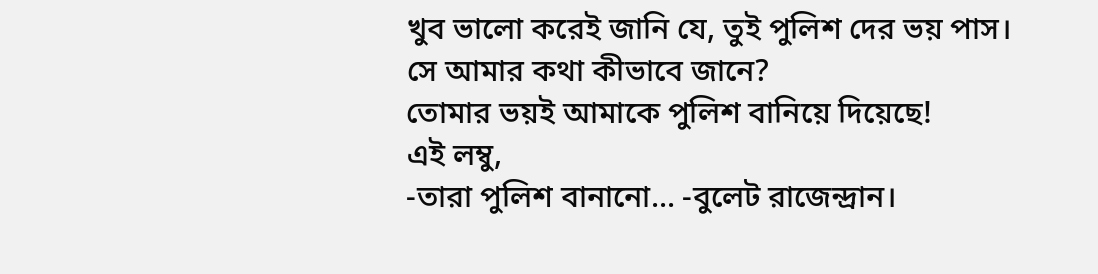খুব ভালো করেই জানি যে, তুই পুলিশ দের ভয় পাস।
সে আমার কথা কীভাবে জানে?
তোমার ভয়ই আমাকে পুলিশ বানিয়ে দিয়েছে!
এই লম্বু,
-তারা পুলিশ বানানো... -বুলেট রাজেন্দ্রান।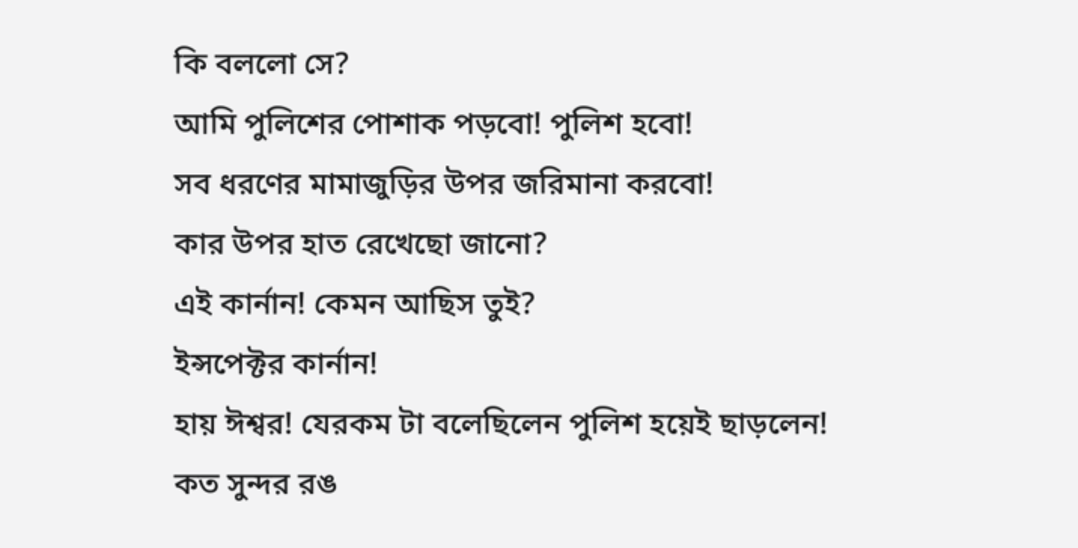কি বললো সে?
আমি পুলিশের পোশাক পড়বো! পুলিশ হবো!
সব ধরণের মামাজুড়ির উপর জরিমানা করবো!
কার উপর হাত রেখেছো জানো?
এই কার্নান! কেমন আছিস তুই?
ইন্সপেক্টর কার্নান!
হায় ঈশ্বর! যেরকম টা বলেছিলেন পুলিশ হয়েই ছাড়লেন!
কত সুন্দর রঙ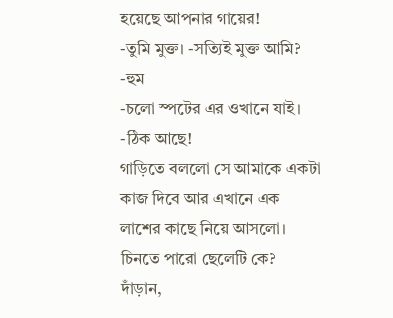হয়েছে আপনার গায়ের!
-তুমি মুক্ত। -সত্যিই মুক্ত আমি? -হুম
-চলো স্পটের এর ওখানে যাই। -ঠিক আছে!
গাড়িতে বললো সে আমাকে একটা কাজ দিবে আর এখানে এক লাশের কাছে নিয়ে আসলো।
চিনতে পারো ছেলেটি কে?
দাঁড়ান,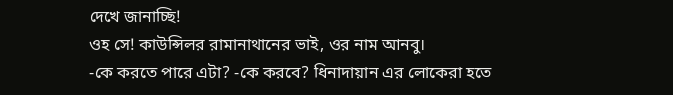দেখে জানাচ্ছি!
ওহ সে! কাউন্সিলর রামানাথানের ভাই, ওর নাম আনবু।
-কে করতে পারে এটা? -কে করবে? ধিনাদায়ান এর লোকেরা হতে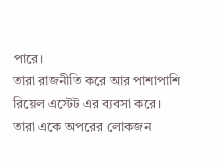পারে।
তারা রাজনীতি করে আর পাশাপাশি রিয়েল এস্টেট এর ব্যবসা করে।
তারা একে অপরের লোকজন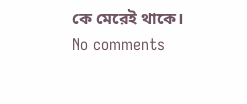কে মেরেই থাকে।
No comments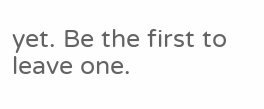yet. Be the first to leave one.